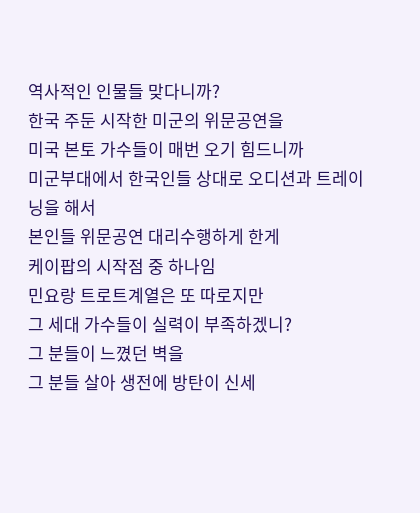역사적인 인물들 맞다니까?
한국 주둔 시작한 미군의 위문공연을
미국 본토 가수들이 매번 오기 힘드니까
미군부대에서 한국인들 상대로 오디션과 트레이닝을 해서
본인들 위문공연 대리수행하게 한게
케이팝의 시작점 중 하나임
민요랑 트로트계열은 또 따로지만
그 세대 가수들이 실력이 부족하겠니?
그 분들이 느꼈던 벽을
그 분들 살아 생전에 방탄이 신세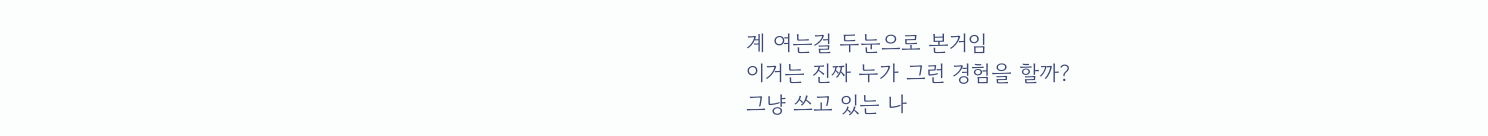계 여는걸 두눈으로 본거임
이거는 진짜 누가 그런 경험을 할까?
그냥 쓰고 있는 나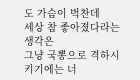도 가슴이 벅찬데
세상 참 좋아졌다라는 생각은
그냥 국뽕으로 격하시키기에는 너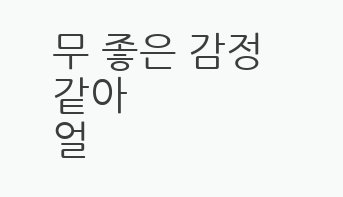무 좋은 감정 같아
얼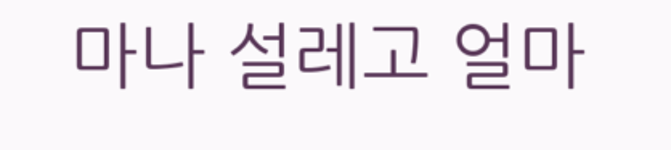마나 설레고 얼마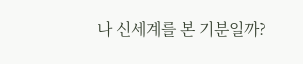나 신세계를 본 기분일까?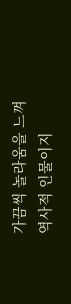가끔씩 놀라움을 느껴
역사적 인물이지